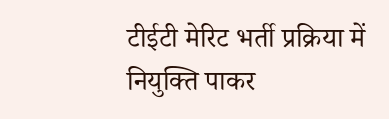टीईटी मेरिट भर्ती प्रक्रिया में नियुक्ति पाकर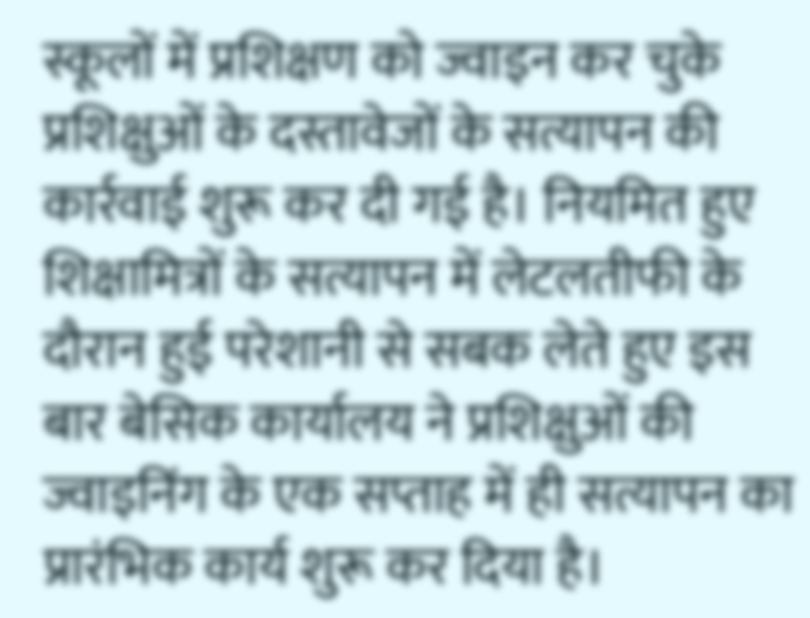स्कूलों में प्रशिक्षण को ज्वाइन कर चुके प्रशिक्षुओं के दस्तावेजों के सत्यापन की कार्रवाई शुरू कर दी गई है। नियमित हुए शिक्षामित्रों के सत्यापन में लेटलतीफी के दौरान हुई परेशानी से सबक लेते हुए इस बार बेसिक कार्यालय ने प्रशिक्षुओं की ज्वाइनिंग के एक सप्ताह में ही सत्यापन का प्रारंभिक कार्य शुरू कर दिया है।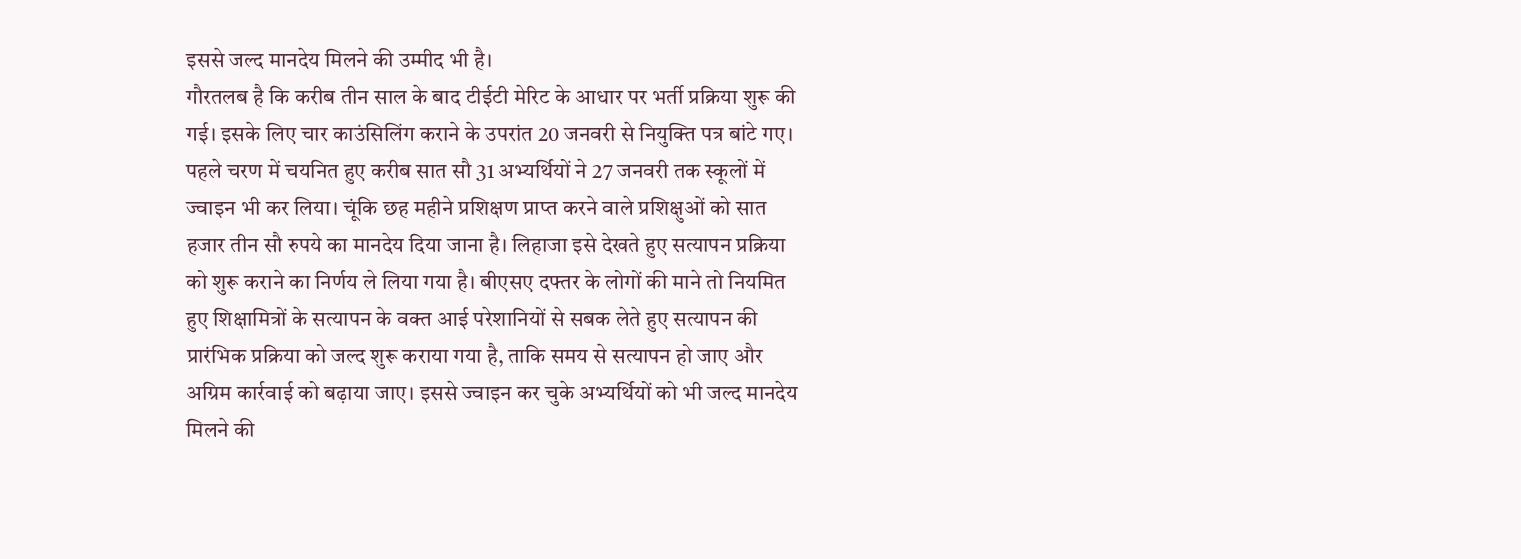इससे जल्द मानदेय मिलने की उम्मीद भी है।
गौरतलब है कि करीब तीन साल के बाद टीईटी मेरिट के आधार पर भर्ती प्रक्रिया शुरू की गई। इसके लिए चार काउंसिलिंग कराने के उपरांत 20 जनवरी से नियुक्ति पत्र बांटे गए। पहले चरण में चयनित हुए करीब सात सौ 31 अभ्यर्थियों ने 27 जनवरी तक स्कूलों में ज्वाइन भी कर लिया। चूंकि छह महीने प्रशिक्षण प्राप्त करने वाले प्रशिक्षुओं को सात हजार तीन सौ रुपये का मानदेय दिया जाना है। लिहाजा इसे देखते हुए सत्यापन प्रक्रिया को शुरू कराने का निर्णय ले लिया गया है। बीएसए दफ्तर के लोगों की माने तो नियमित हुए शिक्षामित्रों के सत्यापन के वक्त आई परेशानियों से सबक लेते हुए सत्यापन की प्रारंभिक प्रक्रिया को जल्द शुरू कराया गया है, ताकि समय से सत्यापन हो जाए और अग्रिम कार्रवाई को बढ़ाया जाए। इससे ज्वाइन कर चुके अभ्यर्थियों को भी जल्द मानदेय मिलने की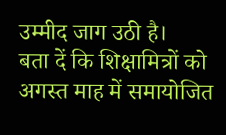उम्मीद जाग उठी है।
बता दें कि शिक्षामित्रों को अगस्त माह में समायोजित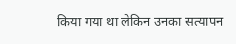किया गया था लेकिन उनका सत्यापन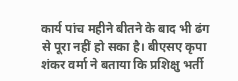कार्य पांच महीने बीतने के बाद भी ढंग से पूरा नहीं हो सका है। बीएसए कृपा शंकर वर्मा ने बताया कि प्रशिक्षु भर्ती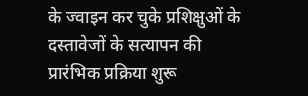के ज्वाइन कर चुके प्रशिक्षुओं के दस्तावेजों के सत्यापन की प्रारंभिक प्रक्रिया शुरू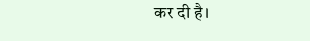कर दी है।